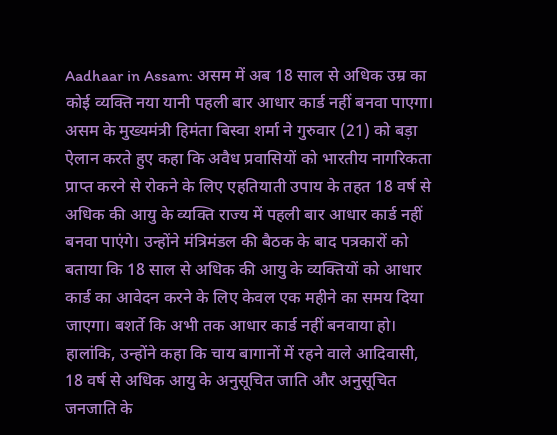Aadhaar in Assam: असम में अब 18 साल से अधिक उम्र का कोई व्यक्ति नया यानी पहली बार आधार कार्ड नहीं बनवा पाएगा। असम के मुख्यमंत्री हिमंता बिस्वा शर्मा ने गुरुवार (21) को बड़ा ऐलान करते हुए कहा कि अवैध प्रवासियों को भारतीय नागरिकता प्राप्त करने से रोकने के लिए एहतियाती उपाय के तहत 18 वर्ष से अधिक की आयु के व्यक्ति राज्य में पहली बार आधार कार्ड नहीं बनवा पाएंगे। उन्होंने मंत्रिमंडल की बैठक के बाद पत्रकारों को बताया कि 18 साल से अधिक की आयु के व्यक्तियों को आधार कार्ड का आवेदन करने के लिए केवल एक महीने का समय दिया जाएगा। बशर्ते कि अभी तक आधार कार्ड नहीं बनवाया हो।
हालांकि, उन्होंने कहा कि चाय बागानों में रहने वाले आदिवासी, 18 वर्ष से अधिक आयु के अनुसूचित जाति और अनुसूचित जनजाति के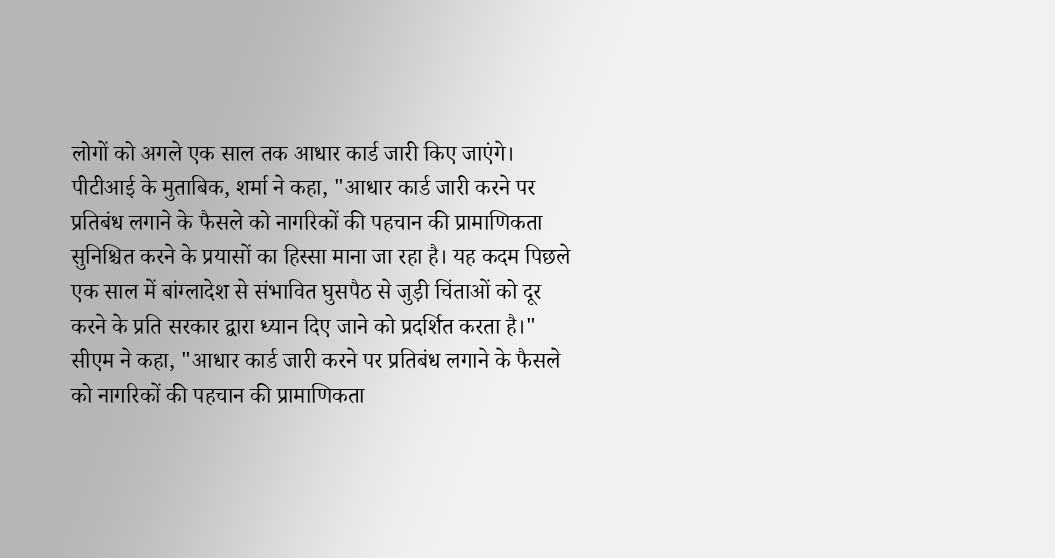लोगों को अगले एक साल तक आधार कार्ड जारी किए जाएंगे। पीटीआई के मुताबिक, शर्मा ने कहा, "आधार कार्ड जारी करने पर प्रतिबंध लगाने के फैसले को नागरिकों की पहचान की प्रामाणिकता सुनिश्चित करने के प्रयासों का हिस्सा माना जा रहा है। यह कदम पिछले एक साल में बांग्लादेश से संभावित घुसपैठ से जुड़ी चिंताओं को दूर करने के प्रति सरकार द्वारा ध्यान दिए जाने को प्रदर्शित करता है।"
सीएम ने कहा, "आधार कार्ड जारी करने पर प्रतिबंध लगाने के फैसले को नागरिकों की पहचान की प्रामाणिकता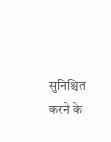सुनिश्चित करने के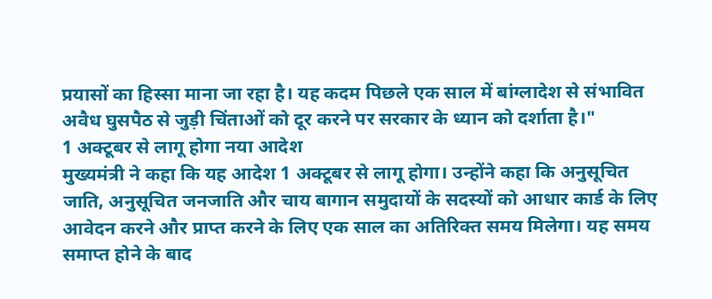प्रयासों का हिस्सा माना जा रहा है। यह कदम पिछले एक साल में बांग्लादेश से संभावित अवैध घुसपैठ से जुड़ी चिंताओं को दूर करने पर सरकार के ध्यान को दर्शाता है।"
1 अक्टूबर से लागू होगा नया आदेश
मुख्यमंत्री ने कहा कि यह आदेश 1 अक्टूबर से लागू होगा। उन्होंने कहा कि अनुसूचित जाति, अनुसूचित जनजाति और चाय बागान समुदायों के सदस्यों को आधार कार्ड के लिए आवेदन करने और प्राप्त करने के लिए एक साल का अतिरिक्त समय मिलेगा। यह समय समाप्त होने के बाद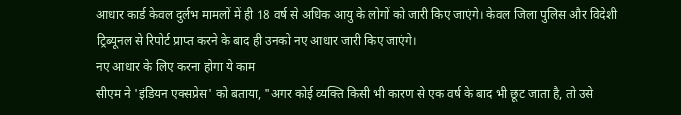आधार कार्ड केवल दुर्लभ मामलों में ही 18 वर्ष से अधिक आयु के लोगों को जारी किए जाएंगे। केवल जिला पुलिस और विदेशी ट्रिब्यूनल से रिपोर्ट प्राप्त करने के बाद ही उनको नए आधार जारी किए जाएंगे।
नए आधार के लिए करना होगा ये काम
सीएम ने 'इंडियन एक्सप्रेस' को बताया, "अगर कोई व्यक्ति किसी भी कारण से एक वर्ष के बाद भी छूट जाता है, तो उसे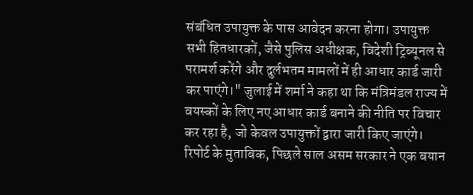संबंधित उपायुक्त के पास आवेदन करना होगा। उपायुक्त सभी हितधारकों, जैसे पुलिस अधीक्षक, विदेशी ट्रिब्यूनल से परामर्श करेंगे और दुर्लभतम मामलों में ही आधार कार्ड जारी कर पाएंगे।" जुलाई में शर्मा ने कहा था कि मंत्रिमंडल राज्य में वयस्कों के लिए नए आधार कार्ड बनाने की नीति पर विचार कर रहा है, जो केवल उपायुक्तों द्वारा जारी किए जाएंगे।
रिपोर्ट के मुताबिक, पिछले साल असम सरकार ने एक बयान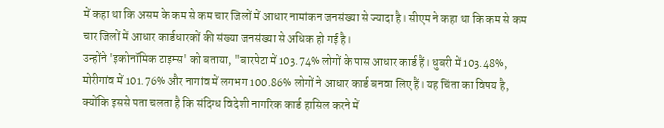में कहा था कि असम के कम से कम चार जिलों में आधार नामांकन जनसंख्या से ज्यादा है। सीएम ने कहा था कि कम से कम चार जिलों में आधार कार्डधारकों की संख्या जनसंख्या से अधिक हो गई है।
उन्होंने 'इकोनॉमिक टाइम्स' को बताया, "बारपेटा में 103.74% लोगों के पास आधार कार्ड हैं। धुबरी में 103.48%, मोरीगांव में 101.76% और नागांव में लगभग 100.86% लोगों ने आधार कार्ड बनवा लिए हैं। यह चिंता का विषय है, क्योंकि इससे पता चलता है कि संदिग्ध विदेशी नागरिक कार्ड हासिल करने में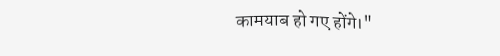कामयाब हो गए होंगे।"